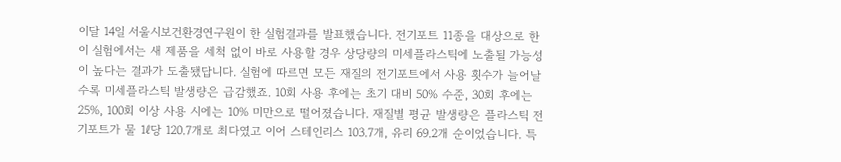이달 14일 서울시보건환경연구원이 한 실험결과를 발표했습니다. 전기포트 11종을 대상으로 한 이 실험에서는 새 제품을 세척 없이 바로 사용할 경우 상당량의 미세플라스틱에 노출될 가능성이 높다는 결과가 도출됐답니다. 실험에 따르면 모든 재질의 전기포트에서 사용 횟수가 늘어날수록 미세플라스틱 발생량은 급감했죠. 10회 사용 후에는 초기 대비 50% 수준, 30회 후에는 25%, 100회 이상 사용 시에는 10% 미만으로 떨어졌습니다. 재질별 평균 발생량은 플라스틱 전기포트가 물 1ℓ당 120.7개로 최다였고 이어 스테인리스 103.7개, 유리 69.2개 순이었습니다. 특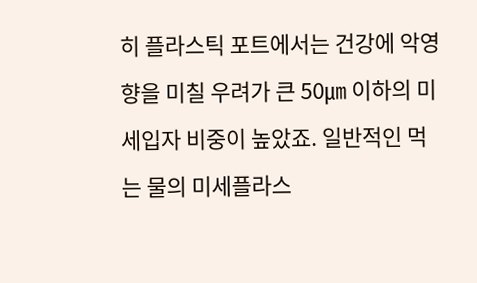히 플라스틱 포트에서는 건강에 악영향을 미칠 우려가 큰 50㎛ 이하의 미세입자 비중이 높았죠. 일반적인 먹는 물의 미세플라스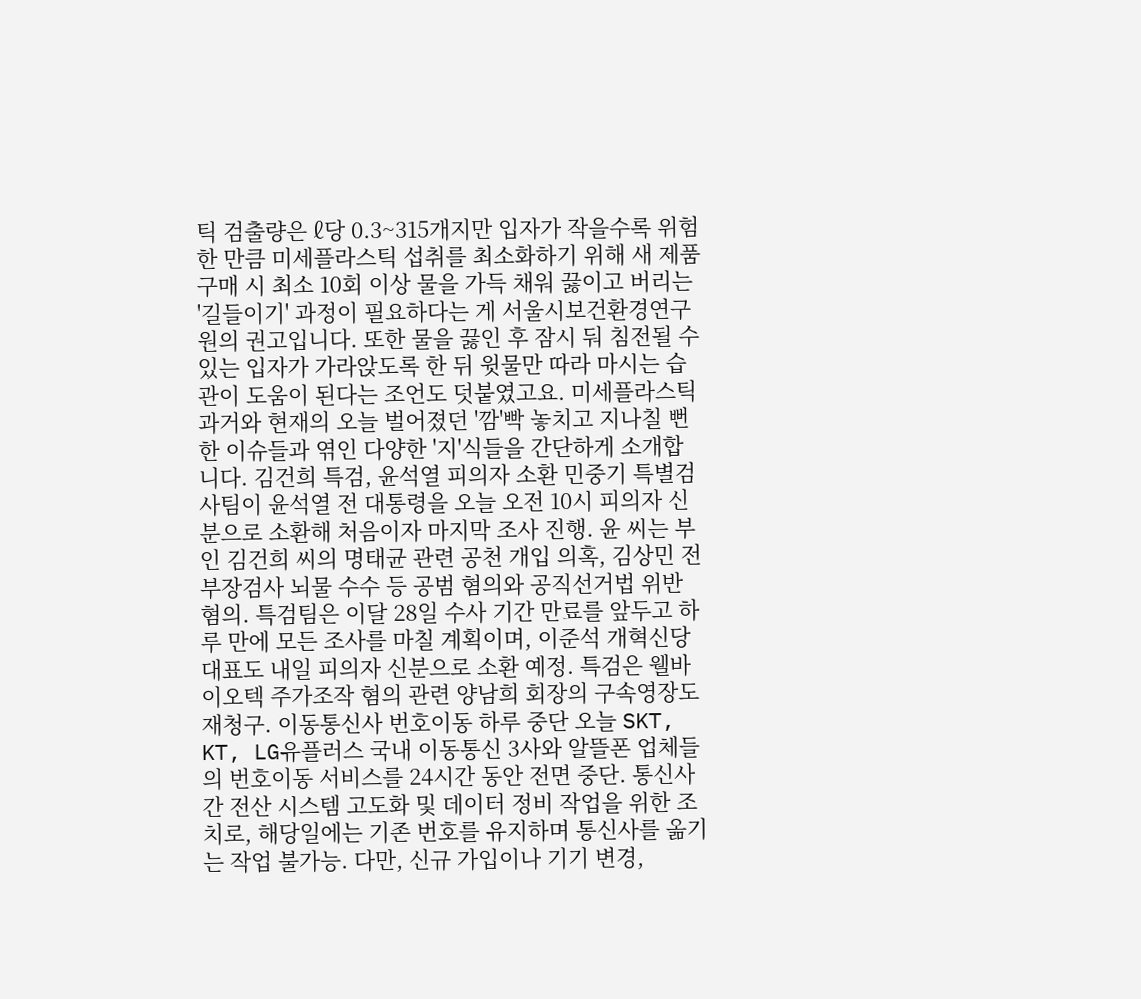틱 검출량은 ℓ당 0.3~315개지만 입자가 작을수록 위험한 만큼 미세플라스틱 섭취를 최소화하기 위해 새 제품 구매 시 최소 10회 이상 물을 가득 채워 끓이고 버리는 '길들이기' 과정이 필요하다는 게 서울시보건환경연구원의 권고입니다. 또한 물을 끓인 후 잠시 둬 침전될 수 있는 입자가 가라앉도록 한 뒤 윗물만 따라 마시는 습관이 도움이 된다는 조언도 덧붙였고요. 미세플라스틱
과거와 현재의 오늘 벌어졌던 '깜'빡 놓치고 지나칠 뻔한 이슈들과 엮인 다양한 '지'식들을 간단하게 소개합니다. 김건희 특검, 윤석열 피의자 소환 민중기 특별검사팀이 윤석열 전 대통령을 오늘 오전 10시 피의자 신분으로 소환해 처음이자 마지막 조사 진행. 윤 씨는 부인 김건희 씨의 명태균 관련 공천 개입 의혹, 김상민 전 부장검사 뇌물 수수 등 공범 혐의와 공직선거법 위반 혐의. 특검팀은 이달 28일 수사 기간 만료를 앞두고 하루 만에 모든 조사를 마칠 계획이며, 이준석 개혁신당 대표도 내일 피의자 신분으로 소환 예정. 특검은 웰바이오텍 주가조작 혐의 관련 양남희 회장의 구속영장도 재청구. 이동통신사 번호이동 하루 중단 오늘 SKT, KT, LG유플러스 국내 이동통신 3사와 알뜰폰 업체들의 번호이동 서비스를 24시간 동안 전면 중단. 통신사 간 전산 시스템 고도화 및 데이터 정비 작업을 위한 조치로, 해당일에는 기존 번호를 유지하며 통신사를 옮기는 작업 불가능. 다만, 신규 가입이나 기기 변경,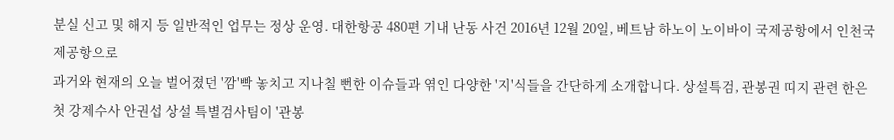분실 신고 및 해지 등 일반적인 업무는 정상 운영. 대한항공 480편 기내 난동 사건 2016년 12월 20일, 베트남 하노이 노이바이 국제공항에서 인천국제공항으로
과거와 현재의 오늘 벌어졌던 '깜'빡 놓치고 지나칠 뻔한 이슈들과 엮인 다양한 '지'식들을 간단하게 소개합니다. 상설특검, 관봉권 띠지 관련 한은 첫 강제수사 안권섭 상설 특별검사팀이 '관봉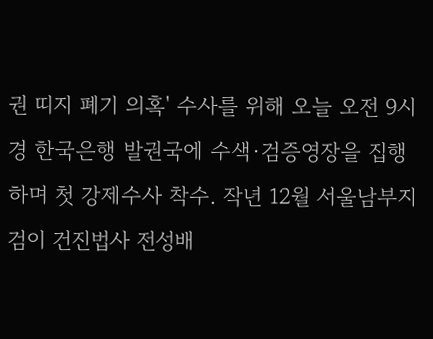권 띠지 폐기 의혹' 수사를 위해 오늘 오전 9시경 한국은행 발권국에 수색·검증영장을 집행하며 첫 강제수사 착수. 작년 12월 서울남부지검이 건진법사 전성배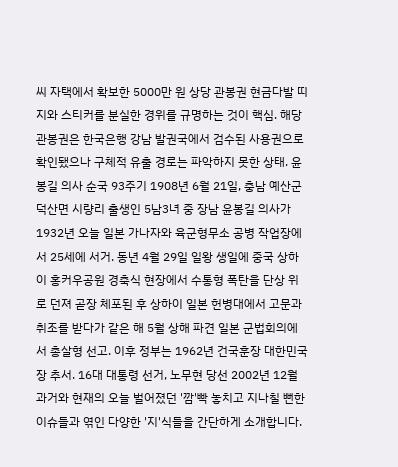씨 자택에서 확보한 5000만 원 상당 관봉권 현금다발 띠지와 스티커를 분실한 경위를 규명하는 것이 핵심. 해당 관봉권은 한국은행 강남 발권국에서 검수된 사용권으로 확인됐으나 구체적 유출 경로는 파악하지 못한 상태. 윤봉길 의사 순국 93주기 1908년 6월 21일, 충남 예산군 덕산면 시량리 출생인 5남3녀 중 장남 윤봉길 의사가 1932년 오늘 일본 가나자와 육군형무소 공병 작업장에서 25세에 서거. 동년 4월 29일 일왕 생일에 중국 상하이 홍커우공원 경축식 현장에서 수통형 폭탄을 단상 위로 던져 곧장 체포된 후 상하이 일본 헌병대에서 고문과 취조를 받다가 같은 해 5월 상해 파견 일본 군법회의에서 총살형 선고. 이후 정부는 1962년 건국훈장 대한민국장 추서. 16대 대통령 선거, 노무현 당선 2002년 12월
과거와 현재의 오늘 벌어졌던 '깜'빡 놓치고 지나칠 뻔한 이슈들과 엮인 다양한 '지'식들을 간단하게 소개합니다.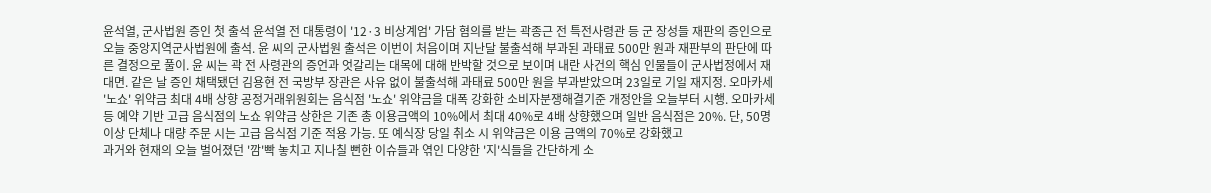윤석열, 군사법원 증인 첫 출석 윤석열 전 대통령이 '12·3 비상계엄' 가담 혐의를 받는 곽종근 전 특전사령관 등 군 장성들 재판의 증인으로 오늘 중앙지역군사법원에 출석. 윤 씨의 군사법원 출석은 이번이 처음이며 지난달 불출석해 부과된 과태료 500만 원과 재판부의 판단에 따른 결정으로 풀이. 윤 씨는 곽 전 사령관의 증언과 엇갈리는 대목에 대해 반박할 것으로 보이며 내란 사건의 핵심 인물들이 군사법정에서 재대면. 같은 날 증인 채택됐던 김용현 전 국방부 장관은 사유 없이 불출석해 과태료 500만 원을 부과받았으며 23일로 기일 재지정. 오마카세 '노쇼' 위약금 최대 4배 상향 공정거래위원회는 음식점 '노쇼' 위약금을 대폭 강화한 소비자분쟁해결기준 개정안을 오늘부터 시행. 오마카세 등 예약 기반 고급 음식점의 노쇼 위약금 상한은 기존 총 이용금액의 10%에서 최대 40%로 4배 상향했으며 일반 음식점은 20%. 단, 50명 이상 단체나 대량 주문 시는 고급 음식점 기준 적용 가능. 또 예식장 당일 취소 시 위약금은 이용 금액의 70%로 강화했고
과거와 현재의 오늘 벌어졌던 '깜'빡 놓치고 지나칠 뻔한 이슈들과 엮인 다양한 '지'식들을 간단하게 소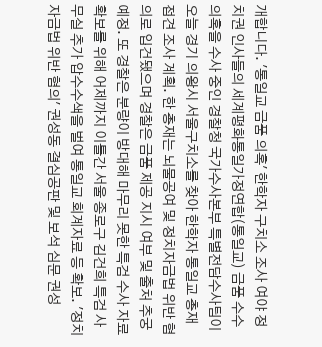개합니다. '통일교 금품 의혹' 한학자 구치소 조사 여야 정치권 인사들의 세계평화통일가정연합(통일교) 금품 수수 의혹을 수사 중인 경찰청 국가수사본부 특별전담수사팀이 오늘 경기 의왕시 서울구치소를 찾아 한학자 통일교 총재 접견 조사 계획. 한 총재는 뇌물공여 및 정치자금법 위반 혐의로 입건됐으며 경찰은 금품 제공 지시 여부 및 출처 추궁 예정. 또 경찰은 분량이 방대해 마무리 못한 특검 수사 자료 확보를 위해 어제까지 이틀간 서울 종로구 김건희 특검 사무실 추가 압수수색을 벌여 통일교 회계자료 등 확보. '정치자금법 위반 혐의' 권성동 결심공판 및 보석 심문 권성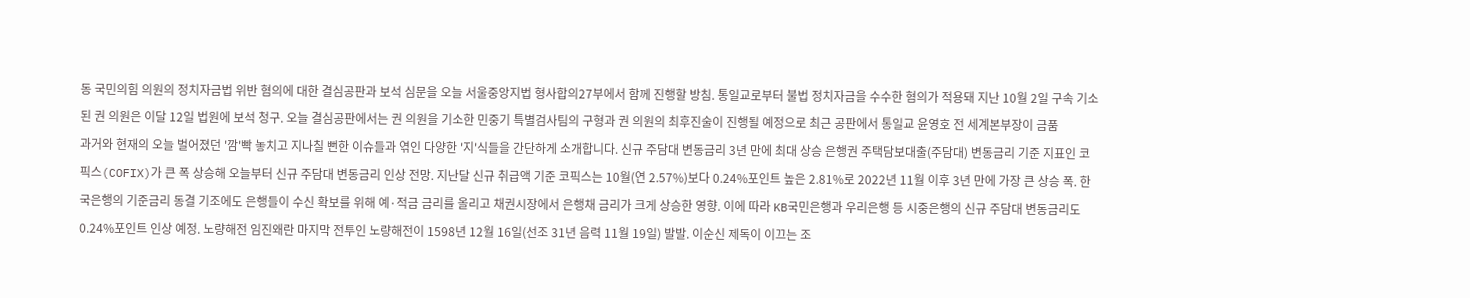동 국민의힘 의원의 정치자금법 위반 혐의에 대한 결심공판과 보석 심문을 오늘 서울중앙지법 형사합의27부에서 함께 진행할 방침. 통일교로부터 불법 정치자금을 수수한 혐의가 적용돼 지난 10월 2일 구속 기소된 권 의원은 이달 12일 법원에 보석 청구. 오늘 결심공판에서는 권 의원을 기소한 민중기 특별검사팀의 구형과 권 의원의 최후진술이 진행될 예정으로 최근 공판에서 통일교 윤영호 전 세계본부장이 금품
과거와 현재의 오늘 벌어졌던 '깜'빡 놓치고 지나칠 뻔한 이슈들과 엮인 다양한 '지'식들을 간단하게 소개합니다. 신규 주담대 변동금리 3년 만에 최대 상승 은행권 주택담보대출(주담대) 변동금리 기준 지표인 코픽스(COFIX)가 큰 폭 상승해 오늘부터 신규 주담대 변동금리 인상 전망. 지난달 신규 취급액 기준 코픽스는 10월(연 2.57%)보다 0.24%포인트 높은 2.81%로 2022년 11월 이후 3년 만에 가장 큰 상승 폭. 한국은행의 기준금리 동결 기조에도 은행들이 수신 확보를 위해 예·적금 금리를 올리고 채권시장에서 은행채 금리가 크게 상승한 영향. 이에 따라 KB국민은행과 우리은행 등 시중은행의 신규 주담대 변동금리도 0.24%포인트 인상 예정. 노량해전 임진왜란 마지막 전투인 노량해전이 1598년 12월 16일(선조 31년 음력 11월 19일) 발발. 이순신 제독이 이끄는 조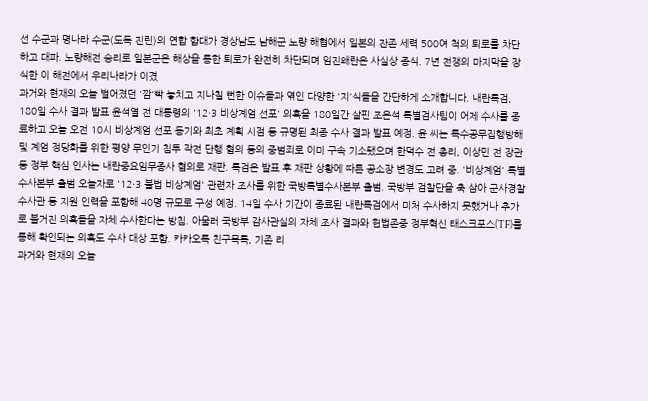선 수군과 명나라 수군(도독 진린)의 연합 함대가 경상남도 남해군 노량 해협에서 일본의 잔존 세력 500여 척의 퇴로를 차단하고 대파. 노량해전 승리로 일본군은 해상을 통한 퇴로가 완전히 차단되며 임진왜란은 사실상 종식. 7년 전쟁의 마지막을 장식한 이 해전에서 우리나라가 이겼
과거와 현재의 오늘 벌어졌던 '깜'빡 놓치고 지나칠 뻔한 이슈들과 엮인 다양한 '지'식들을 간단하게 소개합니다. 내란특검, 180일 수사 결과 발표 윤석열 전 대통령의 '12·3 비상계엄 선포' 의혹을 180일간 살핀 조은석 특별검사팀이 어제 수사를 종료하고 오늘 오전 10시 비상계엄 선포 동기와 최초 계획 시점 등 규명된 최종 수사 결과 발표 예정. 윤 씨는 특수공무집행방해 및 계엄 정당화를 위한 평양 무인기 침투 작전 단행 혐의 등의 중범죄로 이미 구속 기소됐으며 한덕수 전 총리, 이상민 전 장관 등 정부 핵심 인사는 내란중요임무종사 혐의로 재판. 특검은 발표 후 재판 상황에 따른 공소장 변경도 고려 중. '비상계엄' 특별수사본부 출범 오늘자로 '12·3 불법 비상계엄' 관련자 조사를 위한 국방특별수사본부 출범. 국방부 검찰단을 축 삼아 군사경찰 수사관 등 지원 인력을 포함해 40명 규모로 구성 예정. 14일 수사 기간이 종료된 내란특검에서 미처 수사하지 못했거나 추가로 불거진 의혹들을 자체 수사한다는 방침. 아울러 국방부 감사관실의 자체 조사 결과와 헌법존중 정부혁신 태스크포스(TF)를 통해 확인되는 의혹도 수사 대상 포함. 카카오톡 친구목록, 기존 리
과거와 현재의 오늘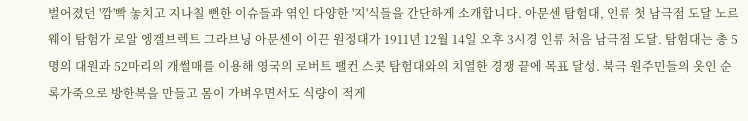벌어졌던 '깜'빡 놓치고 지나칠 뻔한 이슈들과 엮인 다양한 '지'식들을 간단하게 소개합니다. 아문센 탐험대, 인류 첫 남극점 도달 노르웨이 탐험가 로알 엥겔브렉트 그라브닝 아문센이 이끈 원정대가 1911년 12월 14일 오후 3시경 인류 처음 남극점 도달. 탐험대는 총 5명의 대원과 52마리의 개썰매를 이용해 영국의 로버트 팰컨 스콧 탐험대와의 치열한 경쟁 끝에 목표 달성. 북극 원주민들의 옷인 순록가죽으로 방한복을 만들고 몸이 가벼우면서도 식량이 적게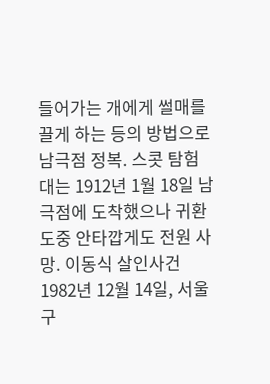들어가는 개에게 썰매를 끌게 하는 등의 방법으로 남극점 정복. 스콧 탐험대는 1912년 1월 18일 남극점에 도착했으나 귀환 도중 안타깝게도 전원 사망. 이동식 살인사건 1982년 12월 14일, 서울 구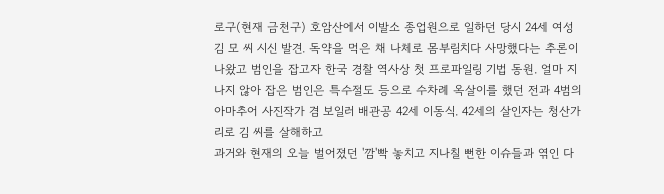로구(현재 금천구) 호암산에서 이발소 종업원으로 일하던 당시 24세 여성 김 모 씨 시신 발견. 독약을 먹은 채 나체로 몸부림치다 사망했다는 추론이 나왔고 범인을 잡고자 한국 경찰 역사상 첫 프로파일링 기법 동원. 얼마 지나지 않아 잡은 범인은 특수절도 등으로 수차례 옥살이를 했던 전과 4범의 아마추어 사진작가 겸 보일러 배관공 42세 이동식. 42세의 살인자는 청산가리로 김 씨를 살해하고
과거와 현재의 오늘 벌어졌던 '깜'빡 놓치고 지나칠 뻔한 이슈들과 엮인 다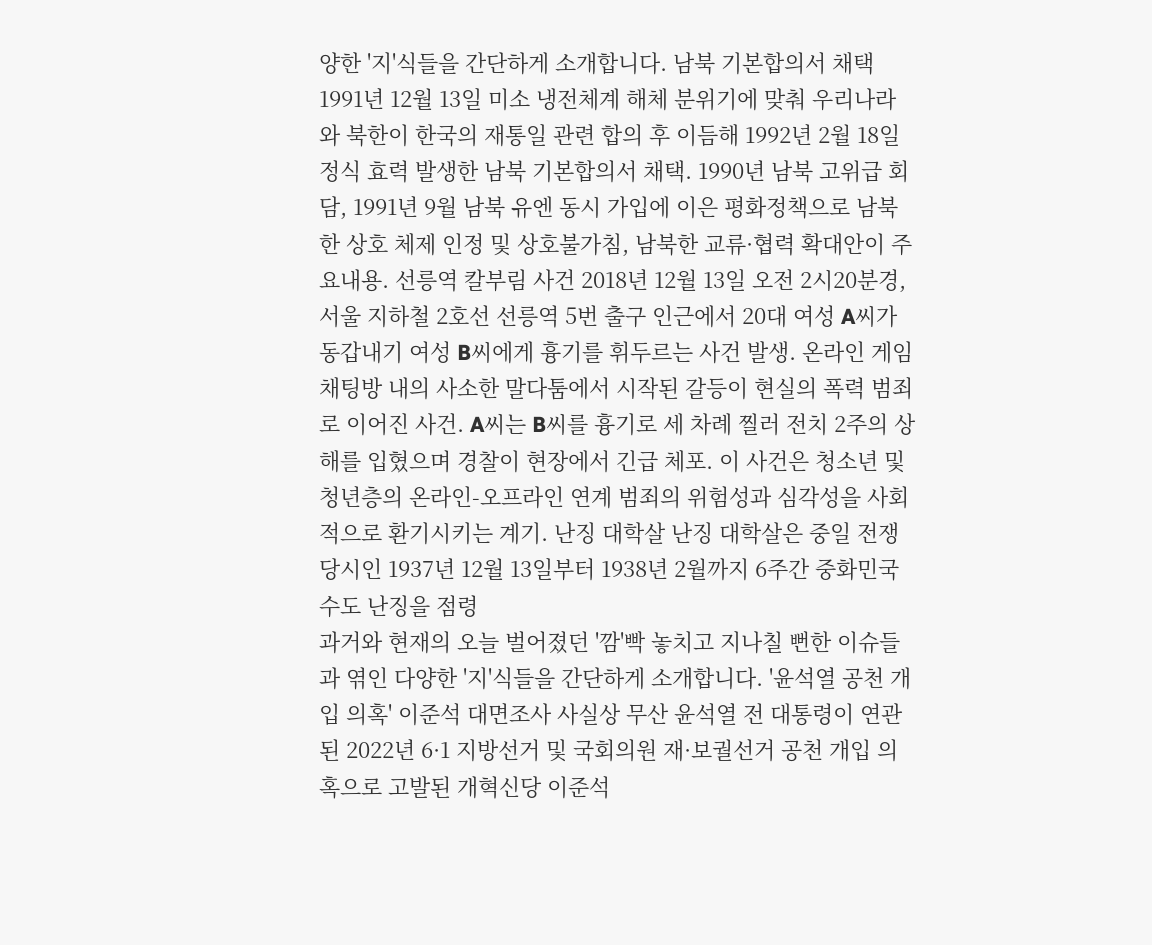양한 '지'식들을 간단하게 소개합니다. 남북 기본합의서 채택 1991년 12월 13일 미소 냉전체계 해체 분위기에 맞춰 우리나라와 북한이 한국의 재통일 관련 합의 후 이듬해 1992년 2월 18일 정식 효력 발생한 남북 기본합의서 채택. 1990년 남북 고위급 회담, 1991년 9월 남북 유엔 동시 가입에 이은 평화정책으로 남북한 상호 체제 인정 및 상호불가침, 남북한 교류·협력 확대안이 주요내용. 선릉역 칼부림 사건 2018년 12월 13일 오전 2시20분경, 서울 지하철 2호선 선릉역 5번 출구 인근에서 20대 여성 A씨가 동갑내기 여성 B씨에게 흉기를 휘두르는 사건 발생. 온라인 게임 채팅방 내의 사소한 말다툼에서 시작된 갈등이 현실의 폭력 범죄로 이어진 사건. A씨는 B씨를 흉기로 세 차례 찔러 전치 2주의 상해를 입혔으며 경찰이 현장에서 긴급 체포. 이 사건은 청소년 및 청년층의 온라인-오프라인 연계 범죄의 위험성과 심각성을 사회적으로 환기시키는 계기. 난징 대학살 난징 대학살은 중일 전쟁 당시인 1937년 12월 13일부터 1938년 2월까지 6주간 중화민국 수도 난징을 점령
과거와 현재의 오늘 벌어졌던 '깜'빡 놓치고 지나칠 뻔한 이슈들과 엮인 다양한 '지'식들을 간단하게 소개합니다. '윤석열 공천 개입 의혹' 이준석 대면조사 사실상 무산 윤석열 전 대통령이 연관된 2022년 6·1 지방선거 및 국회의원 재·보궐선거 공천 개입 의혹으로 고발된 개혁신당 이준석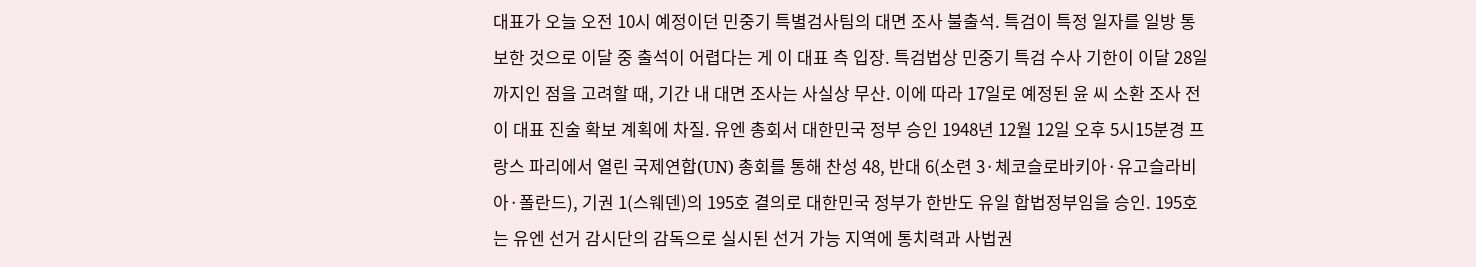대표가 오늘 오전 10시 예정이던 민중기 특별검사팀의 대면 조사 불출석. 특검이 특정 일자를 일방 통보한 것으로 이달 중 출석이 어렵다는 게 이 대표 측 입장. 특검법상 민중기 특검 수사 기한이 이달 28일까지인 점을 고려할 때, 기간 내 대면 조사는 사실상 무산. 이에 따라 17일로 예정된 윤 씨 소환 조사 전 이 대표 진술 확보 계획에 차질. 유엔 총회서 대한민국 정부 승인 1948년 12월 12일 오후 5시15분경 프랑스 파리에서 열린 국제연합(UN) 총회를 통해 찬성 48, 반대 6(소련 3·체코슬로바키아·유고슬라비아·폴란드), 기권 1(스웨덴)의 195호 결의로 대한민국 정부가 한반도 유일 합법정부임을 승인. 195호는 유엔 선거 감시단의 감독으로 실시된 선거 가능 지역에 통치력과 사법권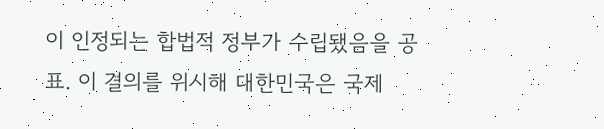이 인정되는 합법적 정부가 수립됐음을 공표. 이 결의를 위시해 대한민국은 국제